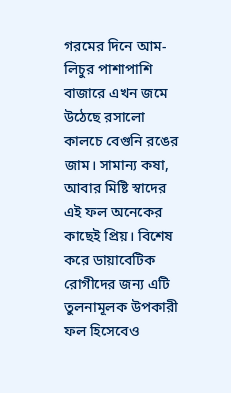গরমের দিনে আম-লিচুর পাশাপাশি বাজারে এখন জমে উঠেছে রসালো কালচে বেগুনি রঙের জাম। সামান্য কষা, আবার মিষ্টি স্বাদের এই ফল অনেকের কাছেই প্রিয়। বিশেষ করে ডায়াবেটিক রোগীদের জন্য এটি তুলনামূলক উপকারী ফল হিসেবেও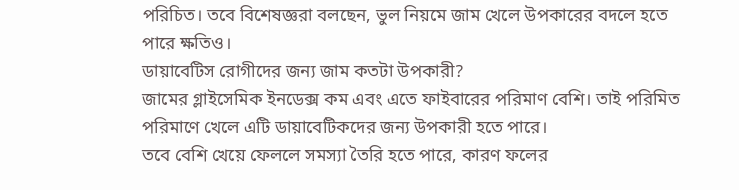পরিচিত। তবে বিশেষজ্ঞরা বলছেন, ভুল নিয়মে জাম খেলে উপকারের বদলে হতে পারে ক্ষতিও।
ডায়াবেটিস রোগীদের জন্য জাম কতটা উপকারী?
জামের গ্লাইসেমিক ইনডেক্স কম এবং এতে ফাইবারের পরিমাণ বেশি। তাই পরিমিত পরিমাণে খেলে এটি ডায়াবেটিকদের জন্য উপকারী হতে পারে।
তবে বেশি খেয়ে ফেললে সমস্যা তৈরি হতে পারে, কারণ ফলের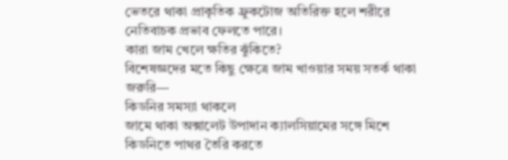ভেতরে থাকা প্রাকৃতিক ফ্রুকটোজ অতিরিক্ত হলে শরীরে নেতিবাচক প্রভাব ফেলতে পারে।
কারা জাম খেলে ক্ষতির ঝুঁকিতে?
বিশেষজ্ঞদের মতে কিছু ক্ষেত্রে জাম খাওয়ার সময় সতর্ক থাকা জরুরি—
কিডনির সমস্যা থাকলে
জামে থাকা অক্সালেট উপাদান ক্যালসিয়ামের সঙ্গে মিশে কিডনিতে পাথর তৈরি করতে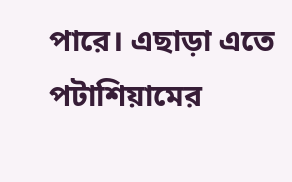পারে। এছাড়া এতে পটাশিয়ামের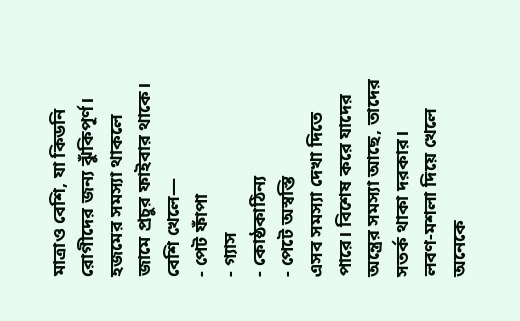মাত্রাও বেশি, যা কিডনি রোগীদের জন্য ঝুঁকিপূর্ণ।
হজমের সমস্যা থাকলে
জামে প্রচুর ফাইবার থাকে। বেশি খেলে—
- পেট ফাঁপা
- গ্যাস
- কোষ্ঠকাঠিন্য
- পেটে অস্বস্তি
এসব সমস্যা দেখা দিতে পারে। বিশেষ করে যাদের অন্ত্রের সমস্যা আছে, তাদের সতর্ক থাকা দরকার।
লবণ-মশলা দিয়ে খেলে
অনেকে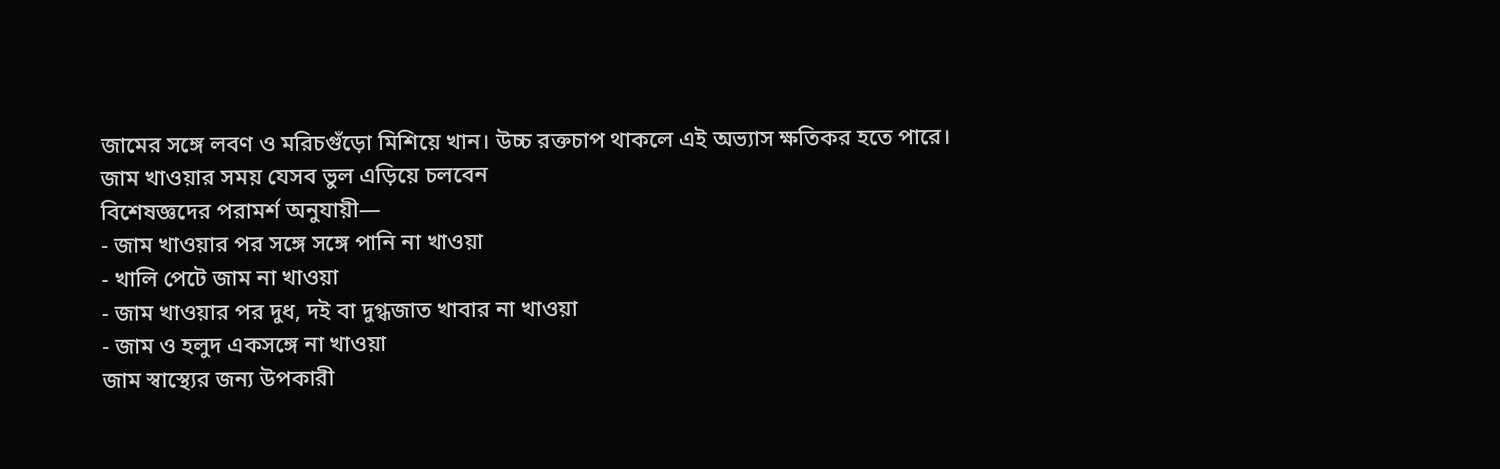জামের সঙ্গে লবণ ও মরিচগুঁড়ো মিশিয়ে খান। উচ্চ রক্তচাপ থাকলে এই অভ্যাস ক্ষতিকর হতে পারে।
জাম খাওয়ার সময় যেসব ভুল এড়িয়ে চলবেন
বিশেষজ্ঞদের পরামর্শ অনুযায়ী—
- জাম খাওয়ার পর সঙ্গে সঙ্গে পানি না খাওয়া
- খালি পেটে জাম না খাওয়া
- জাম খাওয়ার পর দুধ, দই বা দুগ্ধজাত খাবার না খাওয়া
- জাম ও হলুদ একসঙ্গে না খাওয়া
জাম স্বাস্থ্যের জন্য উপকারী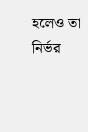হলেও তা নির্ভর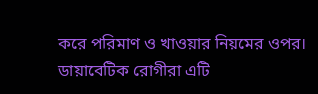করে পরিমাণ ও খাওয়ার নিয়মের ওপর। ডায়াবেটিক রোগীরা এটি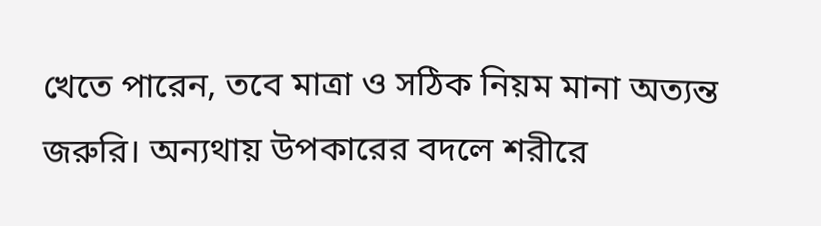খেতে পারেন, তবে মাত্রা ও সঠিক নিয়ম মানা অত্যন্ত জরুরি। অন্যথায় উপকারের বদলে শরীরে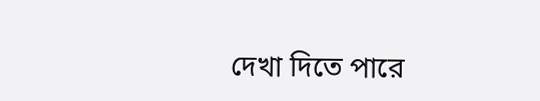দেখা দিতে পারে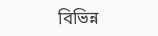বিভিন্ন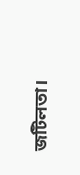জটিলতা।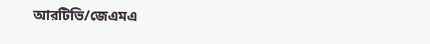আরটিভি/জেএমএ